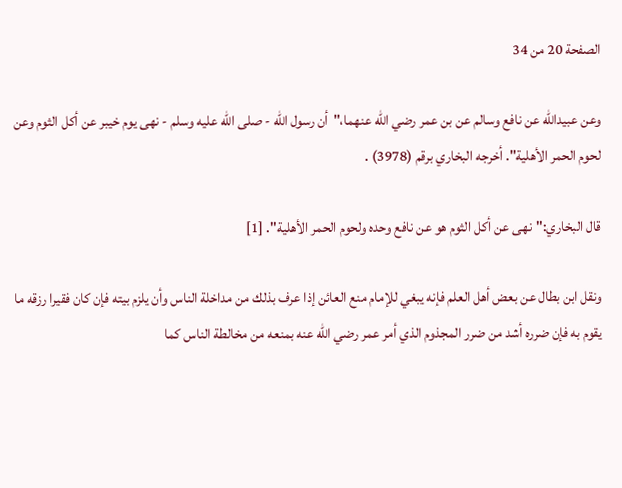الصفحة 20 من 34

وعن عبيدالله عن نافع وسالم عن بن عمر رضي الله عنهما،"أن رسول الله - صلى الله عليه وسلم - نهى يوم خيبر عن أكل الثوم وعن لحوم الحمر الأهلية". أخرجه البخاري برقم (3978) .

قال البخاري:"نهى عن أكل الثوم هو عن نافع وحده ولحوم الحمر الأهلية". [1]

ونقل ابن بطال عن بعض أهل العلم فإنه يبغي للإمام منع العائن إذا عرف بذلك من مداخلة الناس وأن يلزم بيته فإن كان فقيرا رزقه ما يقوم به فإن ضرره أشد من ضرر المجذوم الذي أمر عمر رضي الله عنه بمنعه من مخالطة الناس كما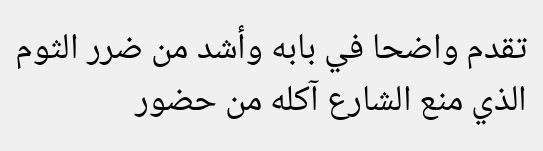تقدم واضحا في بابه وأشد من ضرر الثوم الذي منع الشارع آكله من حضور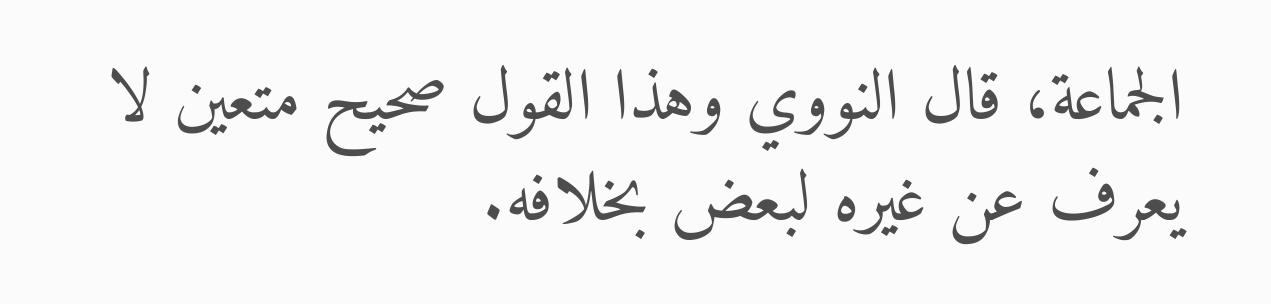الجماعة، قال النووي وهذا القول صحيح متعين لا يعرف عن غيره لبعض بخلافه.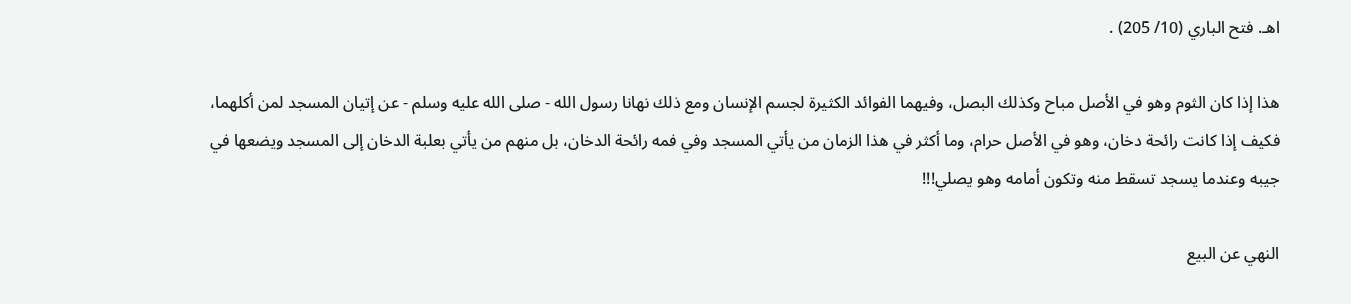اهـ. فتح الباري (10/ 205) .

هذا إذا كان الثوم وهو في الأصل مباح وكذلك البصل، وفيهما الفوائد الكثيرة لجسم الإنسان ومع ذلك نهانا رسول الله - صلى الله عليه وسلم - عن إتيان المسجد لمن أكلهما، فكيف إذا كانت رائحة دخان، وهو في الأصل حرام، وما أكثر في هذا الزمان من يأتي المسجد وفي فمه رائحة الدخان، بل منهم من يأتي بعلبة الدخان إلى المسجد ويضعها في جيبه وعندما يسجد تسقط منه وتكون أمامه وهو يصلي!!!

النهي عن البيع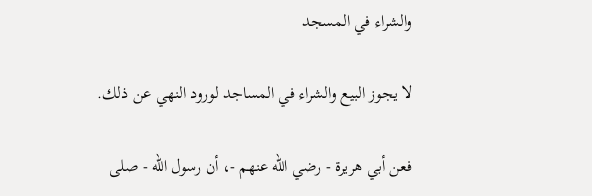والشراء في المسجد

لا يجوز البيع والشراء في المساجد لورود النهي عن ذلك.

فعن أبي هريرة - رضي الله عنهم -، أن رسول الله - صلى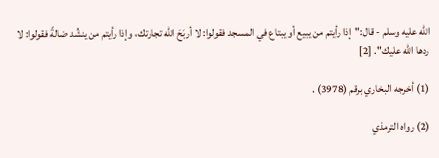الله عليه وسلم - قال:"إذا رأيتم من يبيع أو يبتاع في المسجد فقولوا: لا أربَحَ الله تجارتك، وإذا رأيتم من ينشُد ضالةً فقولوا: لا ردها الله عليك". [2]

(1) أخرجه البخاري برقم (3978) .

(2) رواه الترمذي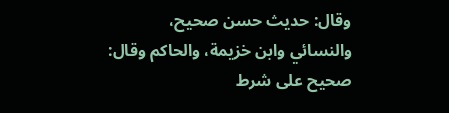وقال: حديث حسن صحيح، والنسائي وابن خزيمة، والحاكم وقال: صحيح على شرط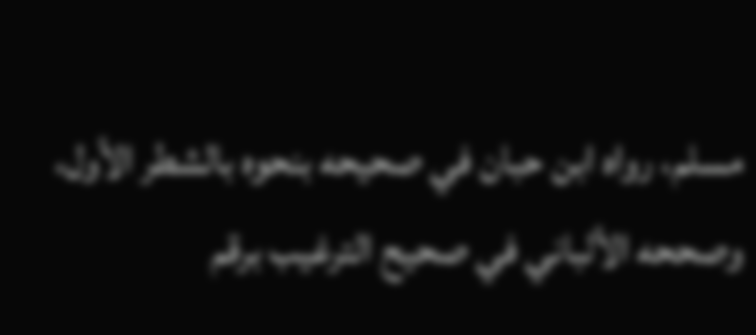مسلم، رواه ابن حبان في صحيحه بنحوه بالشطر الأول، وصححه الألباني في صحيح الترغيب برقم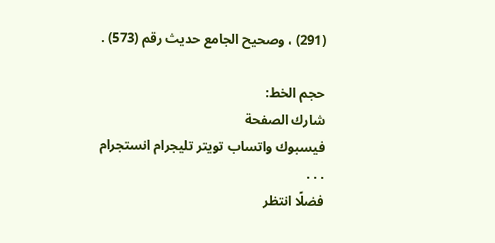(291) ، وصحيح الجامع حديث رقم (573) .

حجم الخط:
شارك الصفحة
فيسبوك واتساب تويتر تليجرام انستجرام
. . .
فضلًا انتظر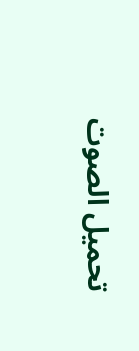تحميل الصوت